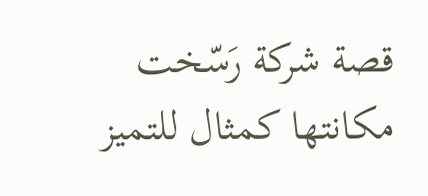قصة شركة رَسّخت مكانتها كمثال للتميز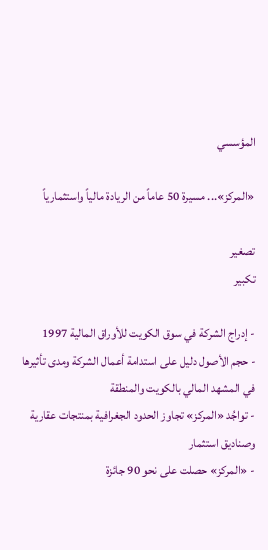المؤسسي

«المركز»... مسيرة 50 عاماً من الريادة مالياً واستثمارياً

تصغير
تكبير

- إدراج الشركة في سوق الكويت للأوراق المالية 1997
- حجم الأصول دليل على استدامة أعمال الشركة ومدى تأثيرها في المشهد المالي بالكويت والمنطقة
- تواجُد «المركز» تجاوز الحدود الجغرافية بمنتجات عقارية وصناديق استثمار
- «المركز» حصلت على نحو 90 جائزة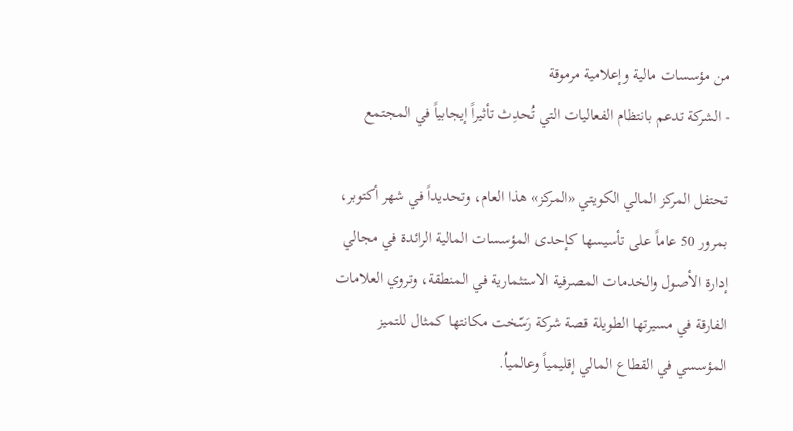من مؤسسات مالية وإعلامية مرموقة
- الشركة تدعم بانتظام الفعاليات التي تُحدِث تأثيراً إيجابياً في المجتمع

تحتفل المركز المالي الكويتي «المركز» هذا العام، وتحديداً في شهر أكتوبر، بمرور 50 عاماً على تأسيسها كإحدى المؤسسات المالية الرائدة في مجالي إدارة الأصول والخدمات المصرفية الاستثمارية في المنطقة، وتروي العلامات الفارقة في مسيرتها الطويلة قصة شركة رَسّخت مكانتها كمثال للتميز المؤسسي في القطاع المالي إقليمياً وعالمياُ.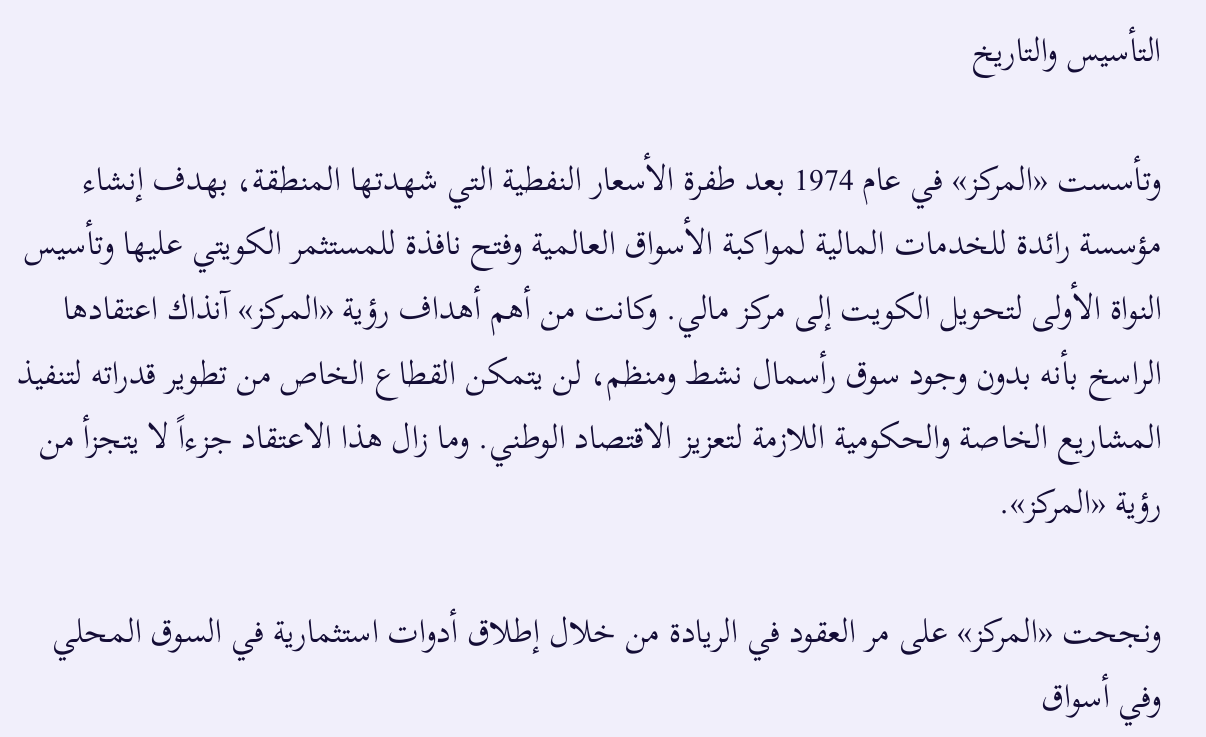التأسيس والتاريخ

وتأسست «المركز» في عام 1974 بعد طفرة الأسعار النفطية التي شهدتها المنطقة، بهدف إنشاء مؤسسة رائدة للخدمات المالية لمواكبة الأسواق العالمية وفتح نافذة للمستثمر الكويتي عليها وتأسيس النواة الأولى لتحويل الكويت إلى مركز مالي. وكانت من أهم أهداف رؤية «المركز» آنذاك اعتقادها الراسخ بأنه بدون وجود سوق رأسمال نشط ومنظم، لن يتمكن القطاع الخاص من تطوير قدراته لتنفيذ المشاريع الخاصة والحكومية اللازمة لتعزيز الاقتصاد الوطني. وما زال هذا الاعتقاد جزءاً لا يتجزأ من رؤية «المركز».

ونجحت «المركز» على مر العقود في الريادة من خلال إطلاق أدوات استثمارية في السوق المحلي وفي أسواق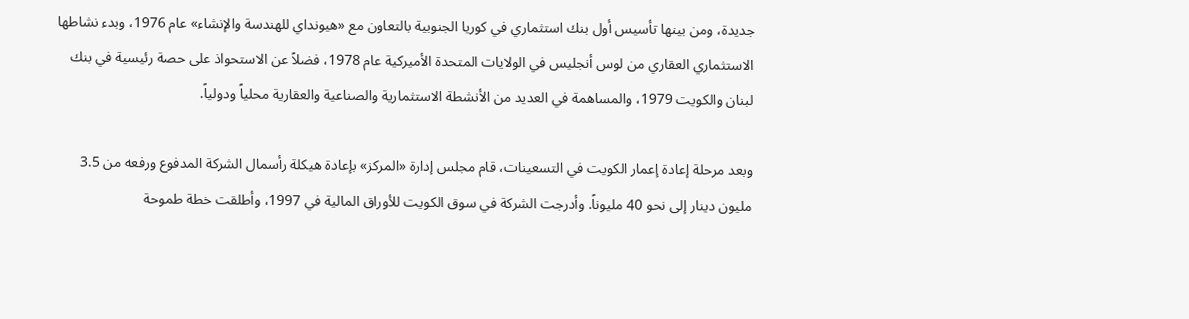جديدة، ومن بينها تأسيس أول بنك استثماري في كوريا الجنوبية بالتعاون مع «هيونداي للهندسة والإنشاء» عام 1976، وبدء نشاطها الاستثماري العقاري من لوس أنجليس في الولايات المتحدة الأميركية عام 1978، فضلاً عن الاستحواذ على حصة رئيسية في بنك لبنان والكويت 1979، والمساهمة في العديد من الأنشطة الاستثمارية والصناعية والعقارية محلياً ودولياً.

وبعد مرحلة إعادة إعمار الكويت في التسعينات، قام مجلس إدارة «المركز» بإعادة هيكلة رأسمال الشركة المدفوع ورفعه من 3.5 مليون دينار إلى نحو 40 مليوناً. وأدرجت الشركة في سوق الكويت للأوراق المالية في 1997، وأطلقت خطة طموحة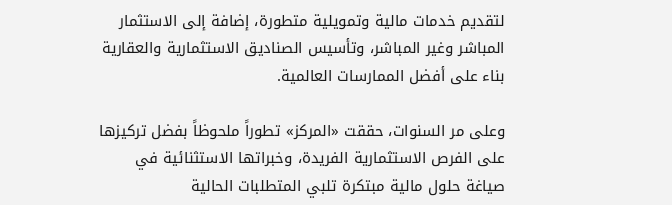لتقديم خدمات مالية وتمويلية متطورة، إضافة إلى الاستثمار المباشر وغير المباشر، وتأسيس الصناديق الاستثمارية والعقارية بناء على أفضل الممارسات العالمية.

وعلى مر السنوات، حققت «المركز» تطوراً ملحوظاً بفضل تركيزها على الفرص الاستثمارية الفريدة، وخبراتها الاستثنائية في صياغة حلول مالية مبتكرة تلبي المتطلبات الحالية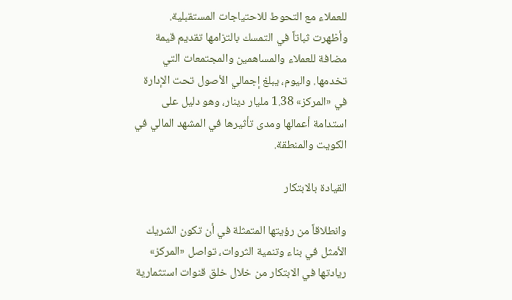للعملاء مع التحوط للاحتياجات المستقبلية. وأظهرت ثباتاً في التمسك بالتزامها تقديم قيمة مضافة للعملاء والمساهمين والمجتمعات التي تخدمها. واليوم، يبلغ إجمالي الأصول تحت الإدارة في «المركز» 1.38 مليار دينار، وهو دليل على استدامة أعمالها ومدى تأثيرها في المشهد المالي في الكويت والمنطقة.

القيادة بالابتكار

وانطلاقاً من رؤيتها المتمثلة في أن تكون الشريك الأمثل في بناء وتنمية الثروات، تواصل «المركز» ريادتها في الابتكار من خلال خلق قنوات استثمارية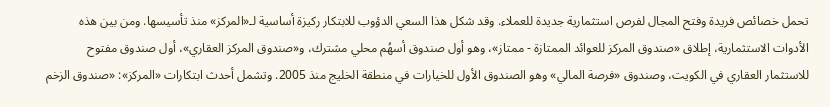تحمل خصائص فريدة وفتح المجال لفرص استثمارية جديدة للعملاء. وقد شكل هذا السعي الدؤوب للابتكار ركيزة أساسية لـ«المركز» منذ تأسيسها. ومن بين هذه الأدوات الاستثمارية، إطلاق «صندوق المركز للعوائد الممتازة - ممتاز»، وهو أول صندوق أسهُم محلي مشترك، و«صندوق المركز العقاري»، أول صندوق مفتوح للاستثمار العقاري في الكويت، وصندوق «فرصة المالي» وهو الصندوق الأول للخيارات في منطقة الخليج منذ 2005. وتشمل أحدث ابتكارات «المركز»: «صندوق الزخم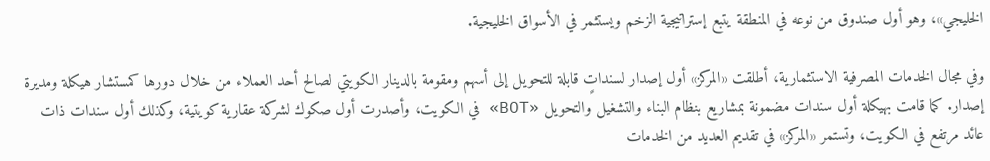الخليجي»، وهو أول صندوق من نوعه في المنطقة يتبع إستراتيجية الزخم ويستثمر في الأسواق الخليجية.

وفي مجال الخدمات المصرفية الاستثمارية، أطلقت «المركز» أول إصدار لسنداتٍ قابلة للتحويل إلى أسهم ومقومة بالدينار الكويتي لصالح أحد العملاء من خلال دورها كمستشار هيكلة ومديرة إصدار. كما قامت بهيكلة أول سندات مضمونة بمشاريع بنظام البناء والتشغيل والتحويل «BOT» في الكويت، وأصدرت أول صكوك لشركة عقارية كويتية، وكذلك أول سندات ذات عائد مرتفع في الكويت، وتستمر «المركز» في تقديم العديد من الخدمات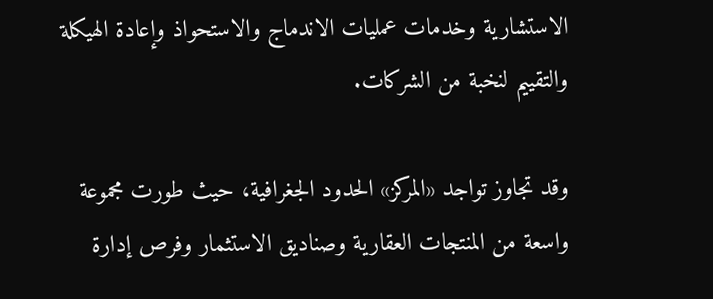الاستشارية وخدمات عمليات الاندماج والاستحواذ وإعادة الهيكلة والتقييم لنخبة من الشركات.

وقد تجاوز تواجد «المركز» الحدود الجغرافية، حيث طورت مجموعة واسعة من المنتجات العقارية وصناديق الاستثمار وفرص إدارة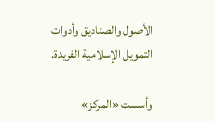الأصول والصناديق وأدوات التمويل الإسلامية الفريدة.

وأسست «المركز»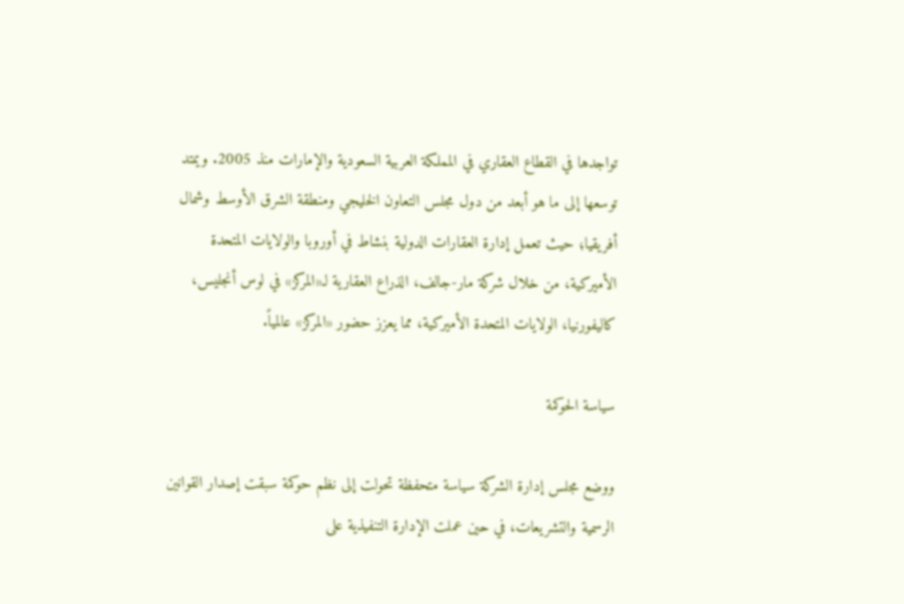تواجدها في القطاع العقاري في المملكة العربية السعودية والإمارات منذ 2005. ويمتد توسعها إلى ما هو أبعد من دول مجلس التعاون الخليجي ومنطقة الشرق الأوسط وشمال أفريقيا؛ حيث تعمل إدارة العقارات الدولية بنشاط في أوروبا والولايات المتحدة الأميركية، من خلال شركة مار-جالف، الذراع العقارية لـ«المركز» في لوس أنجليس، كاليفورنيا، الولايات المتحدة الأميركية، مما يعزز حضور «المركز» عالمياً.

سياسة الحوكمة

ووضع مجلس إدارة الشركة سياسة متحفظة تحولت إلى نظم حوكمة سبقت إصدار القوانين الرسمية والتشريعات، في حين عملت الإدارة التنفيذية على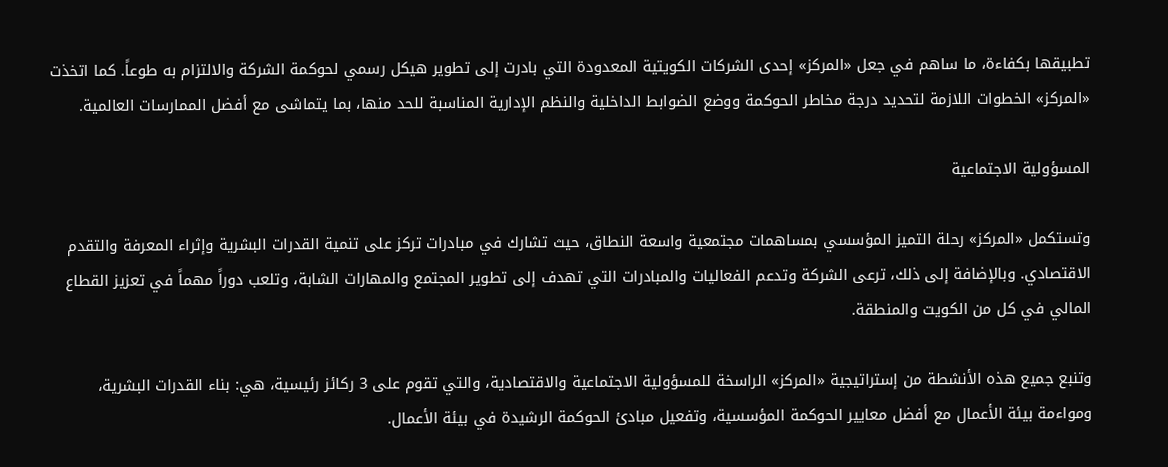تطبيقها بكفاءة، ما ساهم في جعل «المركز» إحدى الشركات الكويتية المعدودة التي بادرت إلى تطوير هيكل رسمي لحوكمة الشركة والالتزام به طوعاً. كما اتخذت «المركز» الخطوات اللازمة لتحديد درجة مخاطر الحوكمة ووضع الضوابط الداخلية والنظم الإدارية المناسبة للحد منها، بما يتماشى مع أفضل الممارسات العالمية.

المسؤولية الاجتماعية

وتستكمل «المركز» رحلة التميز المؤسسي بمساهمات مجتمعية واسعة النطاق، حيث تشارك في مبادرات تركز على تنمية القدرات البشرية وإثراء المعرفة والتقدم الاقتصادي. وبالإضافة إلى ذلك، ترعى الشركة وتدعم الفعاليات والمبادرات التي تهدف إلى تطوير المجتمع والمهارات الشابة، وتلعب دوراً مهماً في تعزيز القطاع المالي في كل من الكويت والمنطقة.

وتنبع جميع هذه الأنشطة من إستراتيجية «المركز» الراسخة للمسؤولية الاجتماعية والاقتصادية، والتي تقوم على 3 ركائز رئيسية، هي: بناء القدرات البشرية، ومواءمة بيئة الأعمال مع أفضل معايير الحوكمة المؤسسية، وتفعيل مبادئ الحوكمة الرشيدة في بيئة الأعمال.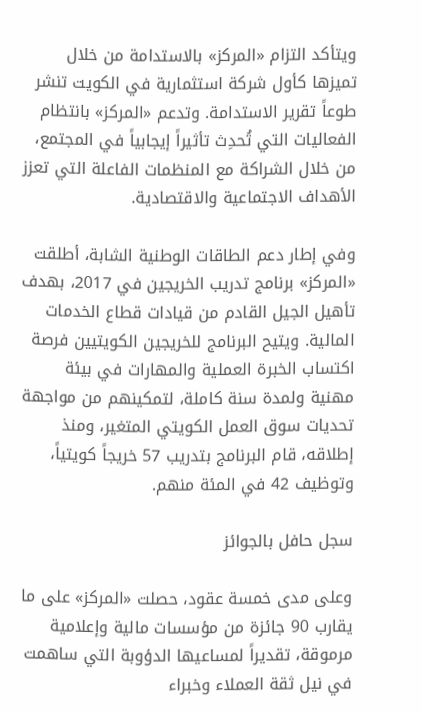ويتأكد التزام «المركز» بالاستدامة من خلال تميزها كأول شركة استثمارية في الكويت تنشر طوعاً تقرير الاستدامة. وتدعم «المركز» بانتظام الفعاليات التي تُحدِث تأثيراً إيجابياً في المجتمع، من خلال الشراكة مع المنظمات الفاعلة التي تعزز الأهداف الاجتماعية والاقتصادية.

وفي إطار دعم الطاقات الوطنية الشابة، أطلقت «المركز» برنامج تدريب الخريجين في 2017، بهدف تأهيل الجيل القادم من قيادات قطاع الخدمات المالية. ويتيح البرنامج للخريجين الكويتيين فرصة اكتساب الخبرة العملية والمهارات في بيئة مهنية ولمدة سنة كاملة، لتمكينهم من مواجهة تحديات سوق العمل الكويتي المتغير، ومنذ إطلاقه، قام البرنامج بتدريب 57 خريجاً كويتياً، وتوظيف 42 في المئة منهم.

سجل حافل بالجوائز

وعلى مدى خمسة عقود، حصلت «المركز» على ما يقارب 90 جائزة من مؤسسات مالية وإعلامية مرموقة، تقديراً لمساعيها الدؤوبة التي ساهمت في نيل ثقة العملاء وخبراء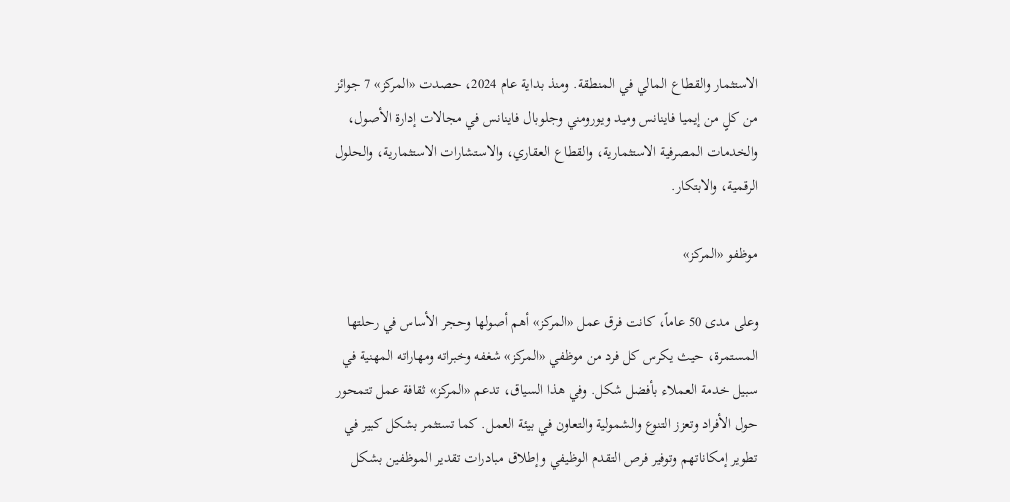الاستثمار والقطاع المالي في المنطقة. ومنذ بداية عام 2024، حصدت «المركز» 7 جوائز من كلٍ من إيميا فاينانس وميد ويورومني وجلوبال فاينانس في مجالات إدارة الأصول، والخدمات المصرفية الاستثمارية، والقطاع العقاري، والاستشارات الاستثمارية، والحلول الرقمية، والابتكار.

موظفو «المركز»

وعلى مدى 50 عاماً، كانت فرق عمل «المركز» أهم أصولها وحجر الأساس في رحلتها المستمرة، حيث يكرس كل فرد من موظفي «المركز» شغفه وخبراته ومهاراته المهنية في سبيل خدمة العملاء بأفضل شكل. وفي هذا السياق، تدعم «المركز» ثقافة عمل تتمحور حول الأفراد وتعزز التنوع والشمولية والتعاون في بيئة العمل. كما تستثمر بشكل كبير في تطوير إمكاناتهم وتوفير فرص التقدم الوظيفي وإطلاق مبادرات تقدير الموظفين بشكل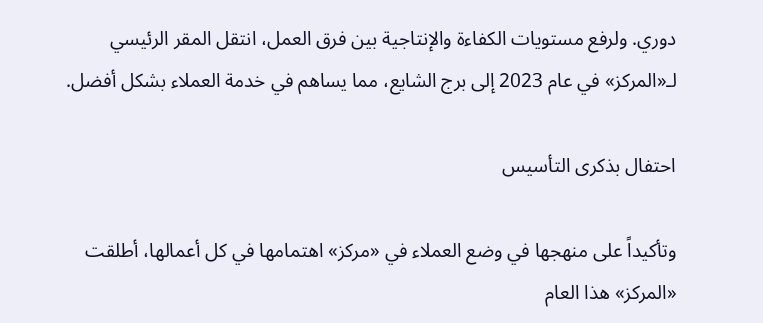دوري. ولرفع مستويات الكفاءة والإنتاجية بين فرق العمل، انتقل المقر الرئيسي لـ«المركز» في عام 2023 إلى برج الشايع، مما يساهم في خدمة العملاء بشكل أفضل.

احتفال بذكرى التأسيس

وتأكيداً على منهجها في وضع العملاء في «مركز» اهتمامها في كل أعمالها، أطلقت «المركز» هذا العام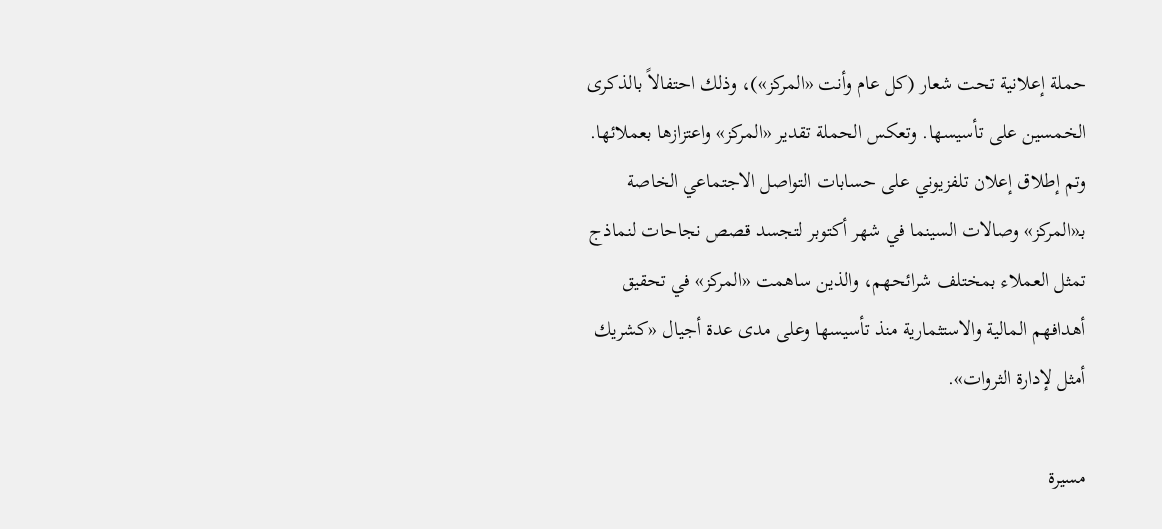حملة إعلانية تحت شعار (كل عام وأنت «المركز»)، وذلك احتفالاً بالذكرى الخمسين على تأسيسها. وتعكس الحملة تقدير «المركز» واعتزازها بعملائها. وتم إطلاق إعلان تلفزيوني على حسابات التواصل الاجتماعي الخاصة بـ«المركز» وصالات السينما في شهر أكتوبر لتجسد قصص نجاحات لنماذج تمثل العملاء بمختلف شرائحهم، والذين ساهمت «المركز» في تحقيق أهدافهم المالية والاستثمارية منذ تأسيسها وعلى مدى عدة أجيال «كشريك أمثل لإدارة الثروات».

مسيرة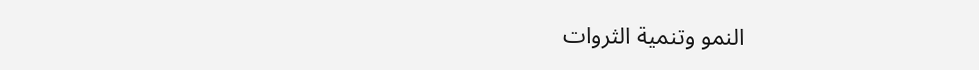النمو وتنمية الثروات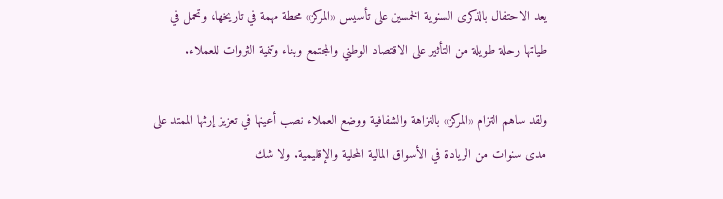يعد الاحتفال بالذكرى السنوية الخمسين على تأسيس «المركز» محطة مهمة في تاريخها، وتحمل في طياتها رحلة طويلة من التأثير على الاقتصاد الوطني والمجتمع وبناء وتنمية الثروات للعملاء.

ولقد ساهم التزام «المركز» بالنزاهة والشفافية ووضع العملاء نصب أعينها في تعزيز إرثها الممتد على مدى سنوات من الريادة في الأسواق المالية المحلية والإقليمية. ولا شك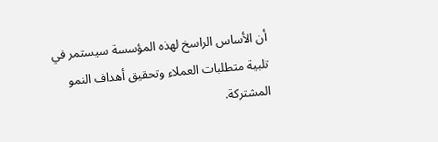أن الأساس الراسخ لهذه المؤسسة سيستمر في تلبية متطلبات العملاء وتحقيق أهداف النمو المشتركة.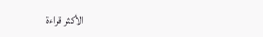الأكثر قراءة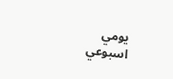يومي
اسبوعي